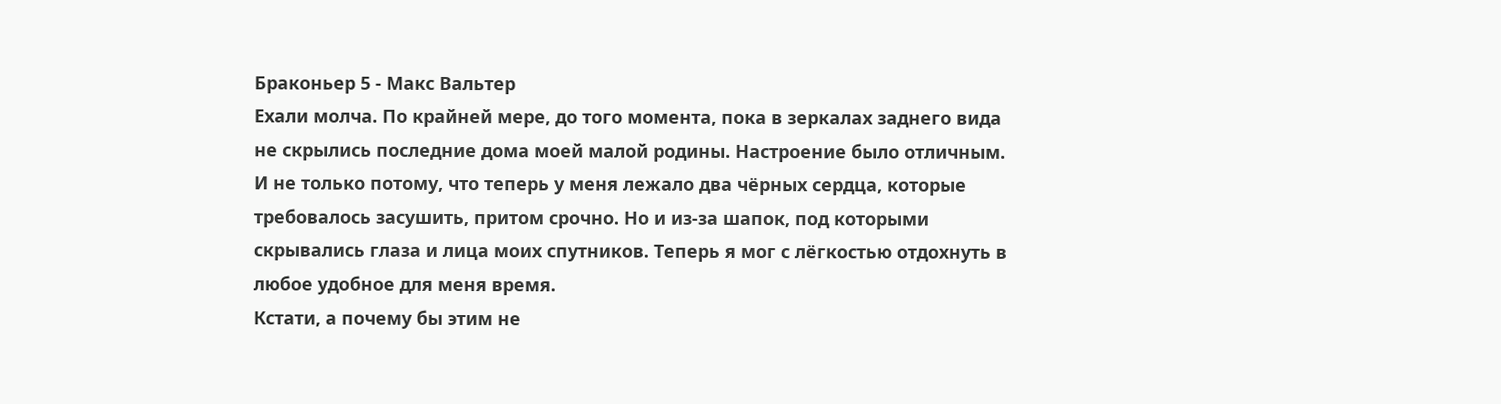Браконьер 5 - Макс Вальтер
Ехали молча. По крайней мере, до того момента, пока в зеркалах заднего вида не скрылись последние дома моей малой родины. Настроение было отличным. И не только потому, что теперь у меня лежало два чёрных сердца, которые требовалось засушить, притом срочно. Но и из-за шапок, под которыми скрывались глаза и лица моих спутников. Теперь я мог с лёгкостью отдохнуть в любое удобное для меня время.
Кстати, а почему бы этим не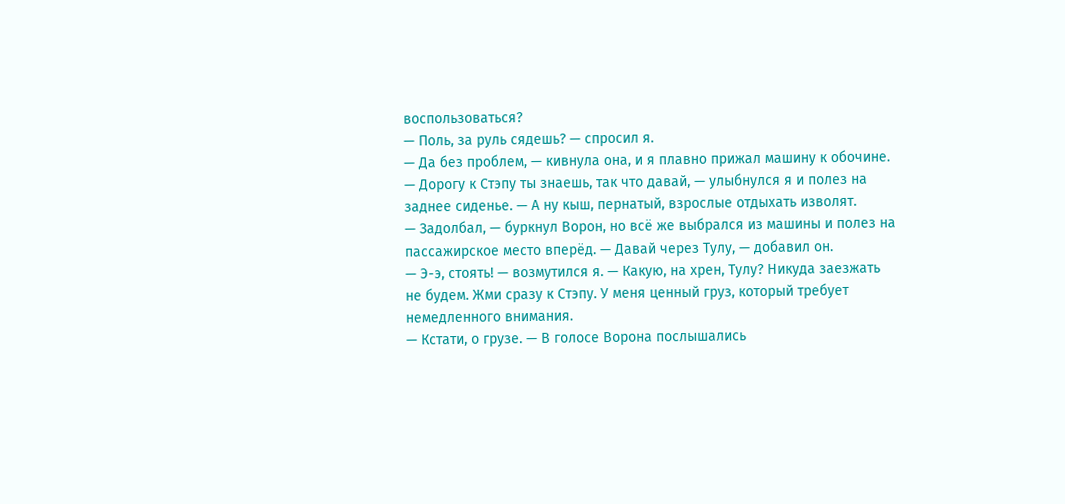воспользоваться?
— Поль, за руль сядешь? — спросил я.
— Да без проблем, — кивнула она, и я плавно прижал машину к обочине.
— Дорогу к Стэпу ты знаешь, так что давай, — улыбнулся я и полез на заднее сиденье. — А ну кыш, пернатый, взрослые отдыхать изволят.
— Задолбал, — буркнул Ворон, но всё же выбрался из машины и полез на пассажирское место вперёд. — Давай через Тулу, — добавил он.
— Э-э, стоять! — возмутился я. — Какую, на хрен, Тулу? Никуда заезжать не будем. Жми сразу к Стэпу. У меня ценный груз, который требует немедленного внимания.
— Кстати, о грузе. — В голосе Ворона послышались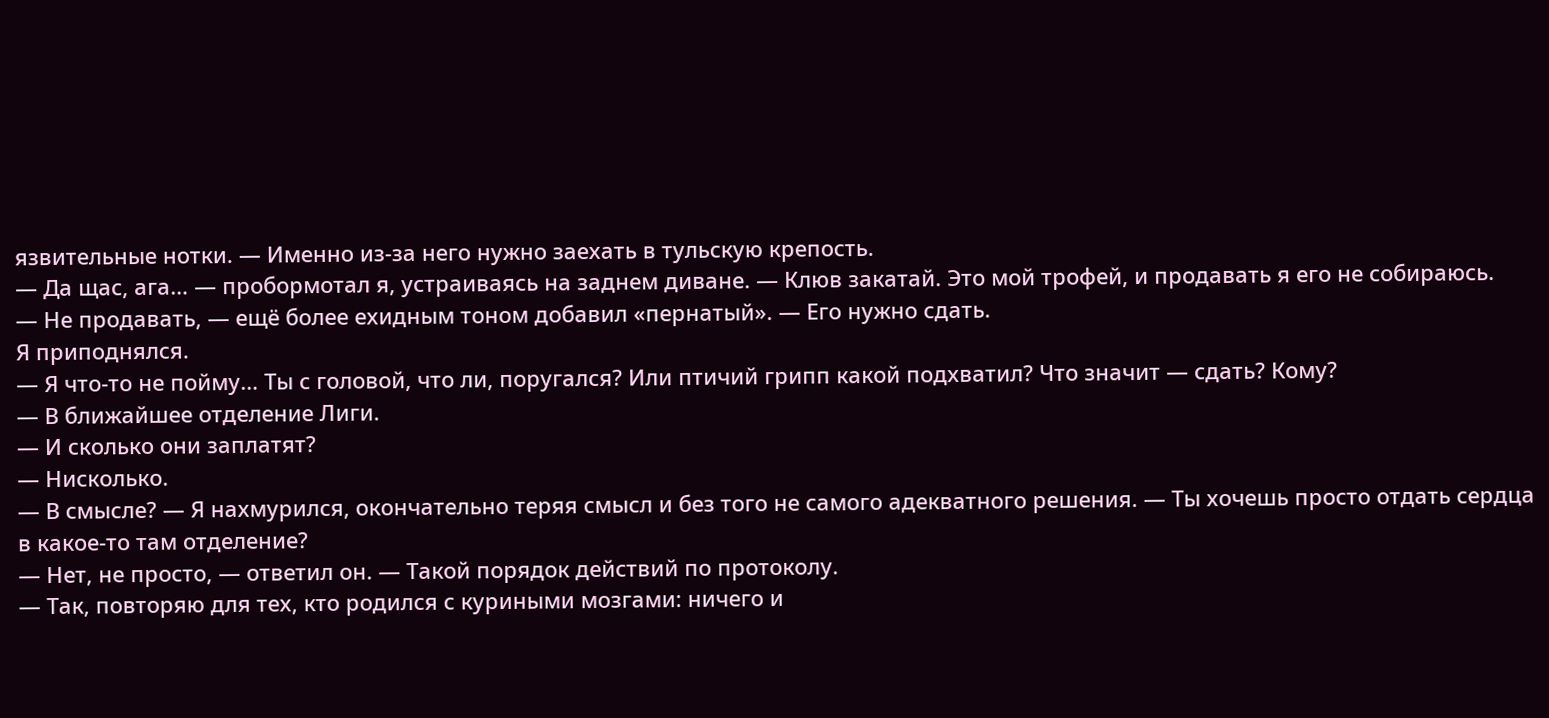язвительные нотки. — Именно из-за него нужно заехать в тульскую крепость.
— Да щас, ага… — пробормотал я, устраиваясь на заднем диване. — Клюв закатай. Это мой трофей, и продавать я его не собираюсь.
— Не продавать, — ещё более ехидным тоном добавил «пернатый». — Его нужно сдать.
Я приподнялся.
— Я что-то не пойму… Ты с головой, что ли, поругался? Или птичий грипп какой подхватил? Что значит — сдать? Кому?
— В ближайшее отделение Лиги.
— И сколько они заплатят?
— Нисколько.
— В смысле? — Я нахмурился, окончательно теряя смысл и без того не самого адекватного решения. — Ты хочешь просто отдать сердца в какое-то там отделение?
— Нет, не просто, — ответил он. — Такой порядок действий по протоколу.
— Так, повторяю для тех, кто родился с куриными мозгами: ничего и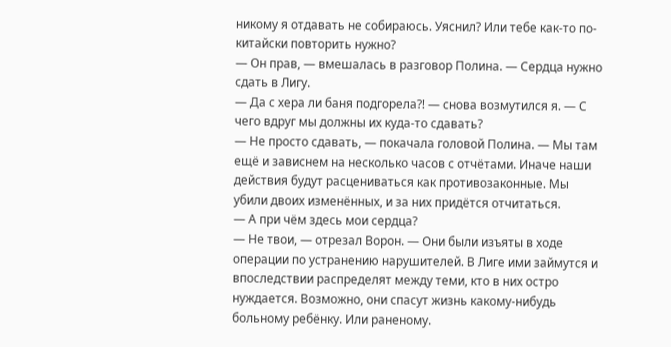никому я отдавать не собираюсь. Уяснил? Или тебе как-то по-китайски повторить нужно?
— Он прав, — вмешалась в разговор Полина. — Сердца нужно сдать в Лигу.
— Да с хера ли баня подгорела⁈ — снова возмутился я. — С чего вдруг мы должны их куда-то сдавать?
— Не просто сдавать, — покачала головой Полина. — Мы там ещё и зависнем на несколько часов с отчётами. Иначе наши действия будут расцениваться как противозаконные. Мы убили двоих изменённых, и за них придётся отчитаться.
— А при чём здесь мои сердца?
— Не твои, — отрезал Ворон. — Они были изъяты в ходе операции по устранению нарушителей. В Лиге ими займутся и впоследствии распределят между теми, кто в них остро нуждается. Возможно, они спасут жизнь какому-нибудь больному ребёнку. Или раненому.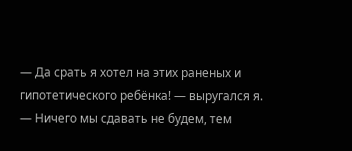— Да срать я хотел на этих раненых и гипотетического ребёнка! — выругался я. — Ничего мы сдавать не будем, тем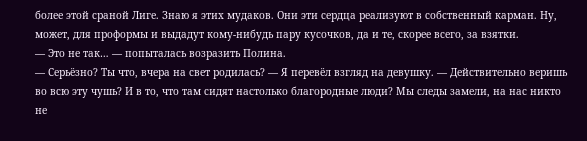более этой сраной Лиге. Знаю я этих мудаков. Они эти сердца реализуют в собственный карман. Ну, может, для проформы и выдадут кому-нибудь пару кусочков, да и те, скорее всего, за взятки.
— Это не так… — попыталась возразить Полина.
— Серьёзно? Ты что, вчера на свет родилась? — Я перевёл взгляд на девушку. — Действительно веришь во всю эту чушь? И в то, что там сидят настолько благородные люди? Мы следы замели, на нас никто не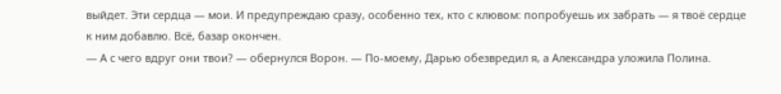выйдет. Эти сердца — мои. И предупреждаю сразу, особенно тех, кто с клювом: попробуешь их забрать — я твоё сердце к ним добавлю. Всё, базар окончен.
— А с чего вдруг они твои? — обернулся Ворон. — По-моему, Дарью обезвредил я, а Александра уложила Полина.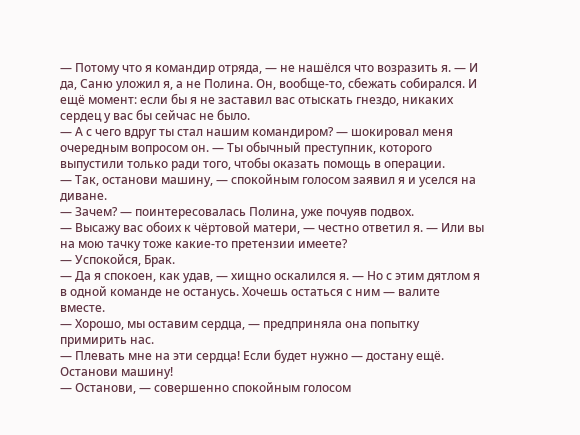— Потому что я командир отряда, — не нашёлся что возразить я. — И да, Саню уложил я, а не Полина. Он, вообще-то, сбежать собирался. И ещё момент: если бы я не заставил вас отыскать гнездо, никаких сердец у вас бы сейчас не было.
— А с чего вдруг ты стал нашим командиром? — шокировал меня очередным вопросом он. — Ты обычный преступник, которого выпустили только ради того, чтобы оказать помощь в операции.
— Так, останови машину, — спокойным голосом заявил я и уселся на диване.
— Зачем? — поинтересовалась Полина, уже почуяв подвох.
— Высажу вас обоих к чёртовой матери, — честно ответил я. — Или вы на мою тачку тоже какие-то претензии имеете?
— Успокойся, Брак.
— Да я спокоен, как удав, — хищно оскалился я. — Но с этим дятлом я в одной команде не останусь. Хочешь остаться с ним — валите вместе.
— Хорошо, мы оставим сердца, — предприняла она попытку примирить нас.
— Плевать мне на эти сердца! Если будет нужно — достану ещё. Останови машину!
— Останови, — совершенно спокойным голосом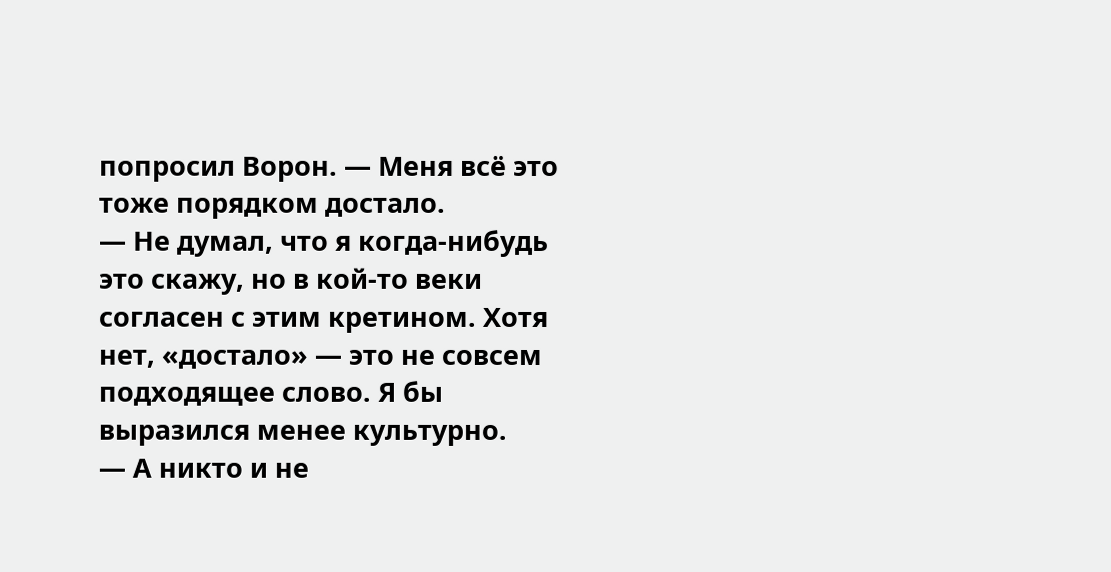попросил Ворон. — Меня всё это тоже порядком достало.
— Не думал, что я когда-нибудь это скажу, но в кой-то веки согласен с этим кретином. Хотя нет, «достало» — это не совсем подходящее слово. Я бы выразился менее культурно.
— А никто и не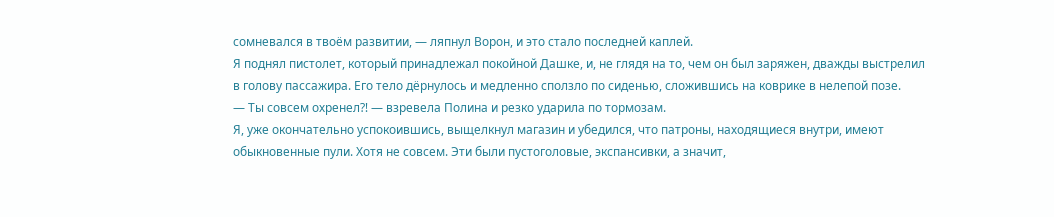сомневался в твоём развитии, — ляпнул Ворон, и это стало последней каплей.
Я поднял пистолет, который принадлежал покойной Дашке, и, не глядя на то, чем он был заряжен, дважды выстрелил в голову пассажира. Его тело дёрнулось и медленно сползло по сиденью, сложившись на коврике в нелепой позе.
— Ты совсем охренел⁈ — взревела Полина и резко ударила по тормозам.
Я, уже окончательно успокоившись, выщелкнул магазин и убедился, что патроны, находящиеся внутри, имеют обыкновенные пули. Хотя не совсем. Эти были пустоголовые, экспансивки, а значит,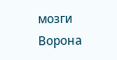мозги Ворона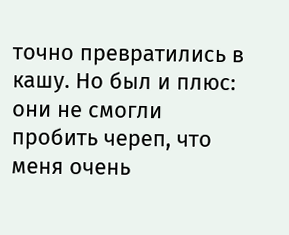точно превратились в кашу. Но был и плюс: они не смогли пробить череп, что меня очень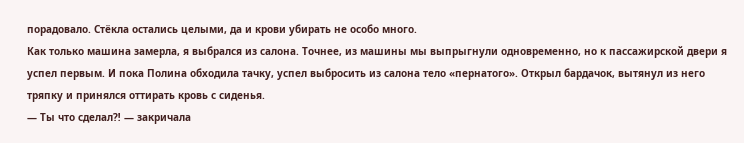порадовало. Стёкла остались целыми, да и крови убирать не особо много.
Как только машина замерла, я выбрался из салона. Точнее, из машины мы выпрыгнули одновременно, но к пассажирской двери я успел первым. И пока Полина обходила тачку, успел выбросить из салона тело «пернатого». Открыл бардачок, вытянул из него тряпку и принялся оттирать кровь с сиденья.
— Ты что сделал⁈ — закричала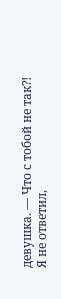девушка. — Что с тобой не так⁈
Я не ответил,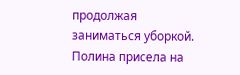продолжая заниматься уборкой. Полина присела на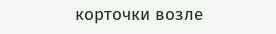корточки возле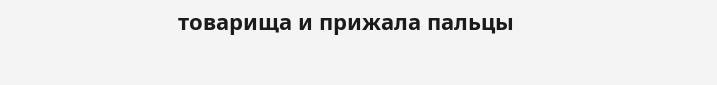товарища и прижала пальцы